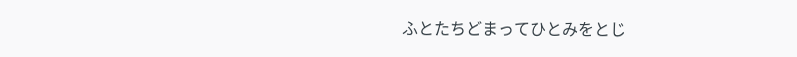ふとたちどまってひとみをとじ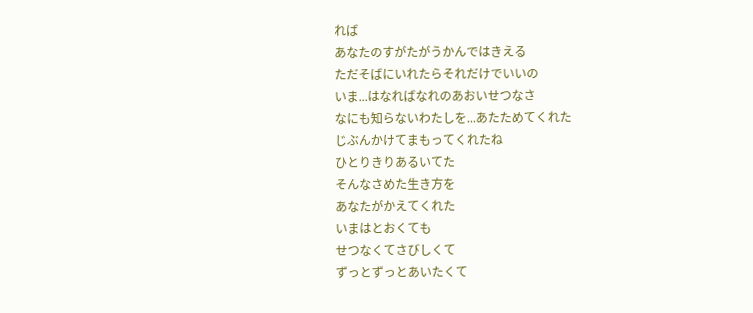れば
あなたのすがたがうかんではきえる
ただそばにいれたらそれだけでいいの
いま...はなればなれのあおいせつなさ
なにも知らないわたしを...あたためてくれた
じぶんかけてまもってくれたね
ひとりきりあるいてた
そんなさめた生き方を
あなたがかえてくれた
いまはとおくても
せつなくてさびしくて
ずっとずっとあいたくて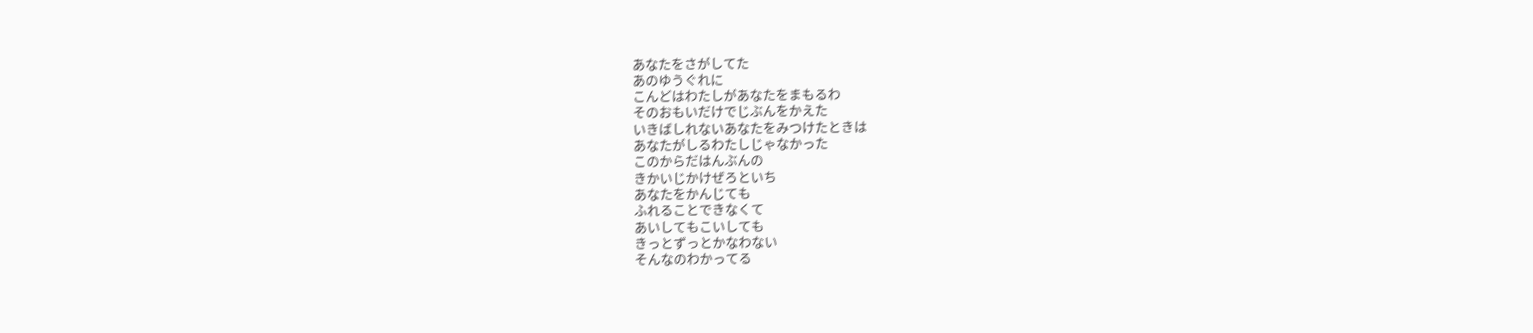あなたをさがしてた
あのゆうぐれに
こんどはわたしがあなたをまもるわ
そのおもいだけでじぶんをかえた
いきばしれないあなたをみつけたときは
あなたがしるわたしじゃなかった
このからだはんぶんの
きかいじかけぜろといち
あなたをかんじても
ふれることできなくて
あいしてもこいしても
きっとずっとかなわない
そんなのわかってる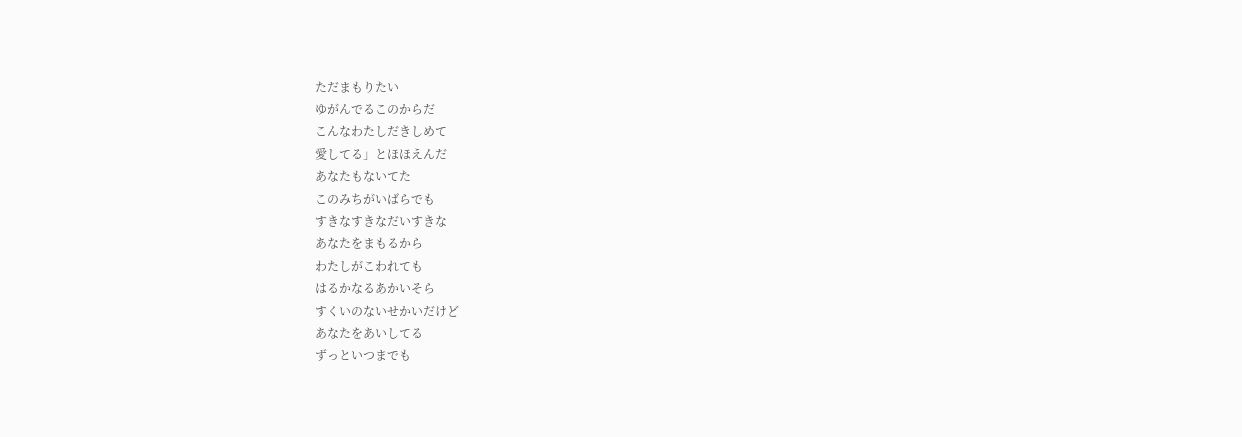ただまもりたい
ゆがんでるこのからだ
こんなわたしだきしめて
愛してる」とほほえんだ
あなたもないてた
このみちがいばらでも
すきなすきなだいすきな
あなたをまもるから
わたしがこわれても
はるかなるあかいそら
すくいのないせかいだけど
あなたをあいしてる
ずっといつまでも